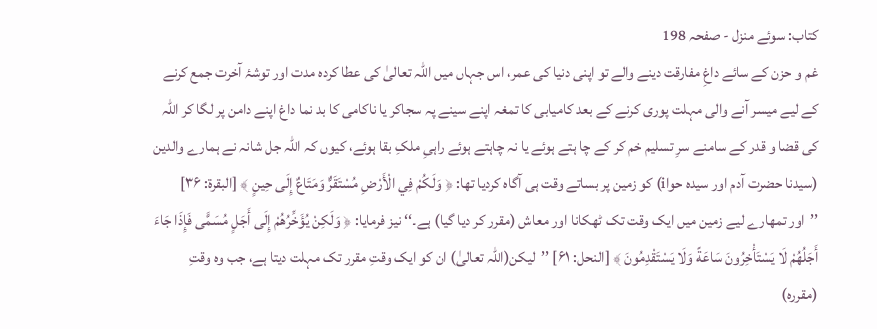کتاب: سوئے منزل - صفحہ 198
غم و حزن کے سائے داغِ مفارقت دینے والے تو اپنی دنیا کی عمر، اس جہاں میں اللہ تعالیٰ کی عطا کردہ مدت اور توشۂ آخرت جمع کرنے کے لیے میسر آنے والی مہلت پوری کرنے کے بعد کامیابی کا تمغہ اپنے سینے پہ سجاکر یا ناکامی کا بد نما داغ اپنے دامن پر لگا کر اللہ کی قضا و قدر کے سامنے سرِ تسلیم خم کر کے چا ہتے ہوئے یا نہ چاہتے ہوئے راہیِ ملکِ بقا ہوئے، کیوں کہ اللہ جل شانہ نے ہمارے والدین (سیدنا حضرت آدم اور سیدہ حواi) کو زمین پر بساتے وقت ہی آگاہ کردیا تھا: ﴿ وَلَكُمْ فِي الْأَرْضِ مُسْتَقَرٌّ وَمَتَاعٌ إِلَى حِينٍ ﴾ [البقرۃ: ۳۶] ’’اور تمھارے لیے زمین میں ایک وقت تک ٹھکانا اور معاش (مقرر کر دیا گیا) ہے۔‘‘ نیز فرمایا: ﴿ وَلَكِنْ يُؤَخِّرُهُمْ إِلَى أَجَلٍ مُسَمًّى فَإِذَا جَاءَ أَجَلُهُمْ لَا يَسْتَأْخِرُونَ سَاعَةً وَلَا يَسْتَقْدِمُونَ ﴾ [النحل: ۶۱] ’’لیکن(اللہ تعالیٰ) ان کو ایک وقتِ مقرر تک مہلت دیتا ہے، جب وہ وقتِ (مقررہ)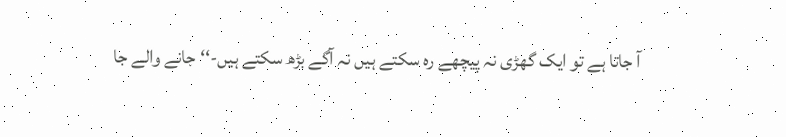آ جاتا ہے تو ایک گھڑی نہ پیچھے رہ سکتے ہیں نہ آگے بڑھ سکتے ہیں-‘‘ جانے والے جا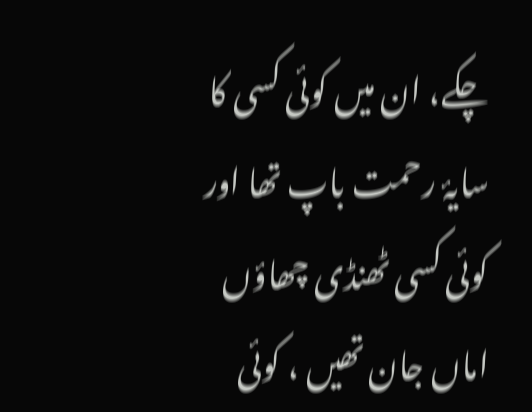چکے، ان میں کوئی کسی کا سایۂ رحمت باپ تھا اور کوئی کسی ٹھنڈی چھاؤں اماں جان تھیں ، کوئی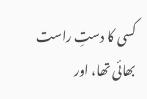کسی کا دستِ راست بھائی تھا، اور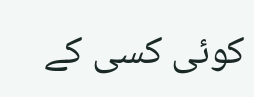کوئی کسی کے